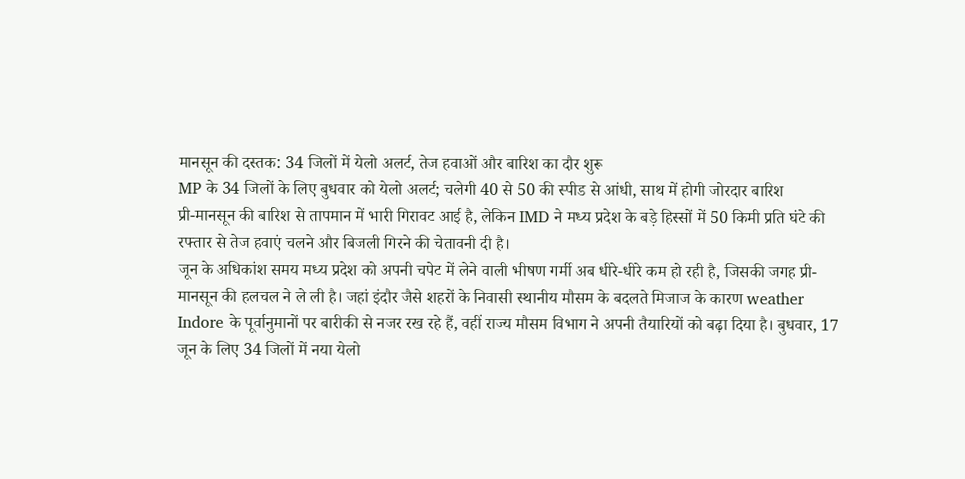मानसून की दस्तक: 34 जिलों में येलो अलर्ट, तेज हवाओं और बारिश का दौर शुरू
MP के 34 जिलों के लिए बुधवार को येलो अलर्ट; चलेगी 40 से 50 की स्पीड से आंधी, साथ में होगी जोरदार बारिश
प्री-मानसून की बारिश से तापमान में भारी गिरावट आई है, लेकिन IMD ने मध्य प्रदेश के बड़े हिस्सों में 50 किमी प्रति घंटे की रफ्तार से तेज हवाएं चलने और बिजली गिरने की चेतावनी दी है।
जून के अधिकांश समय मध्य प्रदेश को अपनी चपेट में लेने वाली भीषण गर्मी अब धीरे-धीरे कम हो रही है, जिसकी जगह प्री-मानसून की हलचल ने ले ली है। जहां इंदौर जैसे शहरों के निवासी स्थानीय मौसम के बदलते मिजाज के कारण weather Indore के पूर्वानुमानों पर बारीकी से नजर रख रहे हैं, वहीं राज्य मौसम विभाग ने अपनी तैयारियों को बढ़ा दिया है। बुधवार, 17 जून के लिए 34 जिलों में नया येलो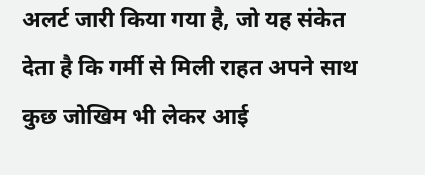अलर्ट जारी किया गया है, जो यह संकेत देता है कि गर्मी से मिली राहत अपने साथ कुछ जोखिम भी लेकर आई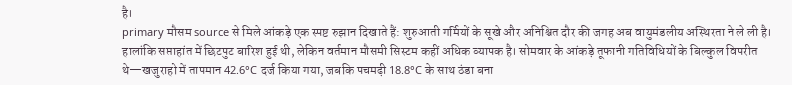है।
primary मौसम source से मिले आंकड़े एक स्पष्ट रुझान दिखाते हैं: शुरुआती गर्मियों के सूखे और अनिश्चित दौर की जगह अब वायुमंडलीय अस्थिरता ने ले ली है। हालांकि सप्ताहांत में छिटपुट बारिश हुई थी, लेकिन वर्तमान मौसमी सिस्टम कहीं अधिक व्यापक है। सोमवार के आंकड़े तूफानी गतिविधियों के बिल्कुल विपरीत थे—खजुराहो में तापमान 42.6°C दर्ज किया गया, जबकि पचमढ़ी 18.8°C के साथ ठंडा बना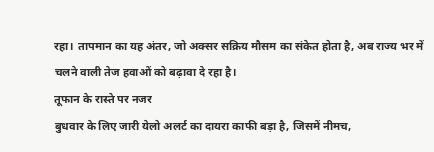रहा। तापमान का यह अंतर, जो अक्सर सक्रिय मौसम का संकेत होता है, अब राज्य भर में चलने वाली तेज हवाओं को बढ़ावा दे रहा है।
तूफान के रास्ते पर नजर
बुधवार के लिए जारी येलो अलर्ट का दायरा काफी बड़ा है, जिसमें नीमच,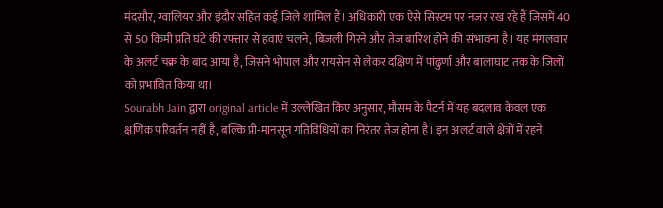मंदसौर, ग्वालियर और इंदौर सहित कई जिले शामिल हैं। अधिकारी एक ऐसे सिस्टम पर नजर रख रहे हैं जिसमें 40 से 50 किमी प्रति घंटे की रफ्तार से हवाएं चलने, बिजली गिरने और तेज बारिश होने की संभावना है। यह मंगलवार के अलर्ट चक्र के बाद आया है, जिसने भोपाल और रायसेन से लेकर दक्षिण में पांढुर्णा और बालाघाट तक के जिलों को प्रभावित किया था।
Sourabh Jain द्वारा original article में उल्लेखित किए अनुसार, मौसम के पैटर्न में यह बदलाव केवल एक क्षणिक परिवर्तन नहीं है, बल्कि प्री-मानसून गतिविधियों का निरंतर तेज होना है। इन अलर्ट वाले क्षेत्रों में रहने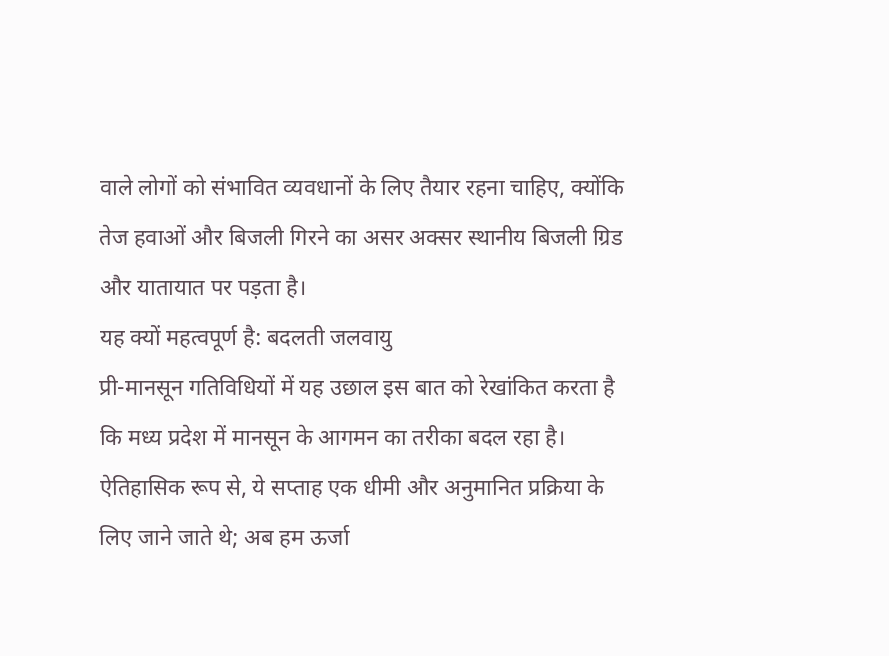वाले लोगों को संभावित व्यवधानों के लिए तैयार रहना चाहिए, क्योंकि तेज हवाओं और बिजली गिरने का असर अक्सर स्थानीय बिजली ग्रिड और यातायात पर पड़ता है।
यह क्यों महत्वपूर्ण है: बदलती जलवायु
प्री-मानसून गतिविधियों में यह उछाल इस बात को रेखांकित करता है कि मध्य प्रदेश में मानसून के आगमन का तरीका बदल रहा है। ऐतिहासिक रूप से, ये सप्ताह एक धीमी और अनुमानित प्रक्रिया के लिए जाने जाते थे; अब हम ऊर्जा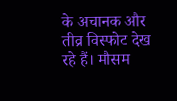के अचानक और तीव्र विस्फोट देख रहे हैं। मौसम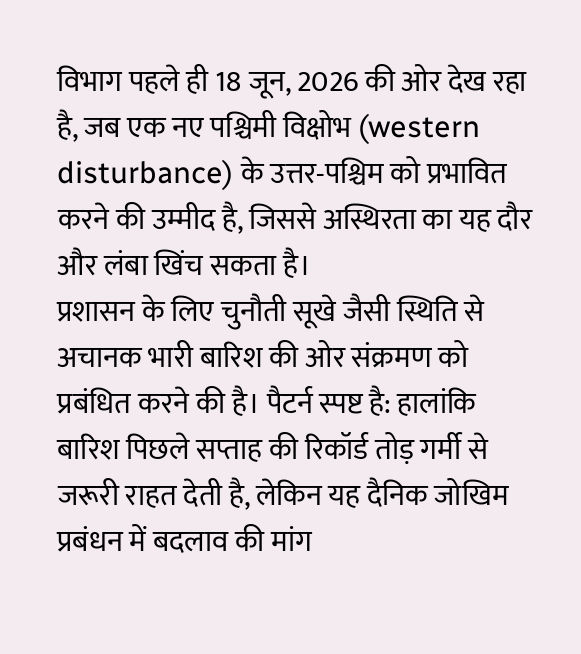विभाग पहले ही 18 जून, 2026 की ओर देख रहा है, जब एक नए पश्चिमी विक्षोभ (western disturbance) के उत्तर-पश्चिम को प्रभावित करने की उम्मीद है, जिससे अस्थिरता का यह दौर और लंबा खिंच सकता है।
प्रशासन के लिए चुनौती सूखे जैसी स्थिति से अचानक भारी बारिश की ओर संक्रमण को प्रबंधित करने की है। पैटर्न स्पष्ट है: हालांकि बारिश पिछले सप्ताह की रिकॉर्ड तोड़ गर्मी से जरूरी राहत देती है, लेकिन यह दैनिक जोखिम प्रबंधन में बदलाव की मांग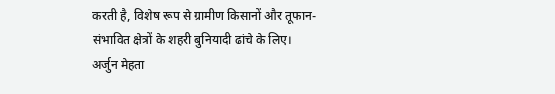करती है, विशेष रूप से ग्रामीण किसानों और तूफान-संभावित क्षेत्रों के शहरी बुनियादी ढांचे के लिए।
अर्जुन मेहता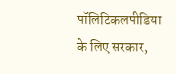पॉलिटिकलपीडिया के लिए सरकार,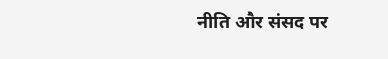नीति और संसद पर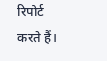रिपोर्ट करते हैं।